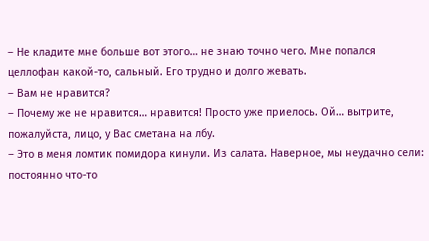– Не кладите мне больше вот этого… не знаю точно чего. Мне попался целлофан какой-то, сальный. Его трудно и долго жевать.
– Вам не нравится?
– Почему же не нравится… нравится! Просто уже приелось. Ой… вытрите, пожалуйста, лицо, у Вас сметана на лбу.
– Это в меня ломтик помидора кинули. Из салата. Наверное, мы неудачно сели: постоянно что-то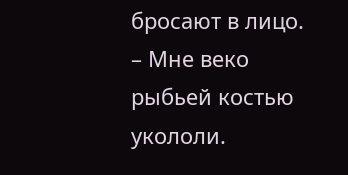бросают в лицо.
– Мне веко рыбьей костью укололи.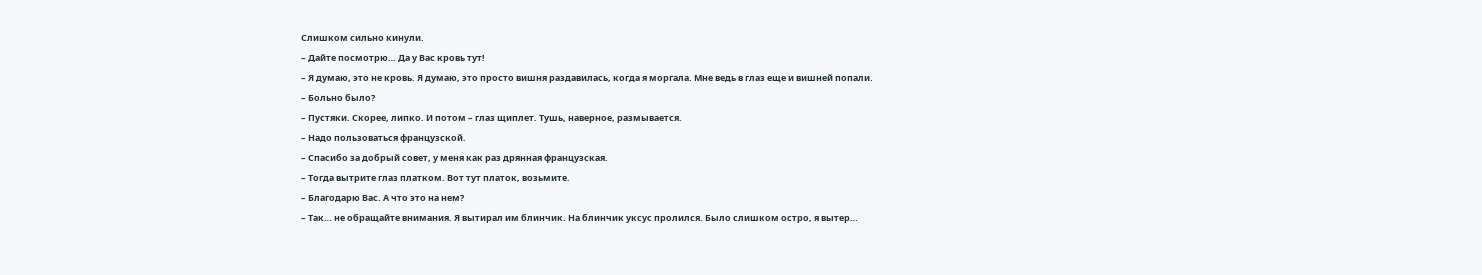Слишком сильно кинули.
– Дайте посмотрю… Да у Вас кровь тут!
– Я думаю, это не кровь. Я думаю, это просто вишня раздавилась, когда я моргала. Мне ведь в глаз еще и вишней попали.
– Больно было?
– Пустяки. Скорее, липко. И потом – глаз щиплет. Тушь, наверное, размывается.
– Надо пользоваться французской.
– Спасибо за добрый совет, у меня как раз дрянная французская.
– Тогда вытрите глаз платком. Вот тут платок, возьмите.
– Благодарю Вас. А что это на нем?
– Так… не обращайте внимания. Я вытирал им блинчик. На блинчик уксус пролился. Было слишком остро, я вытер…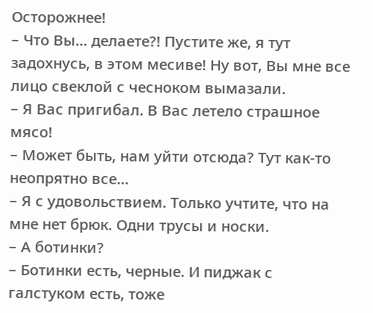Осторожнее!
– Что Вы… делаете?! Пустите же, я тут задохнусь, в этом месиве! Ну вот, Вы мне все лицо свеклой с чесноком вымазали.
– Я Вас пригибал. В Вас летело страшное мясо!
– Может быть, нам уйти отсюда? Тут как-то неопрятно все…
– Я с удовольствием. Только учтите, что на мне нет брюк. Одни трусы и носки.
– А ботинки?
– Ботинки есть, черные. И пиджак с галстуком есть, тоже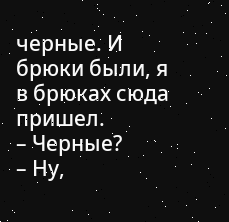черные. И брюки были, я в брюках сюда пришел.
– Черные?
– Ну,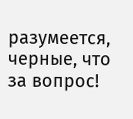разумеется, черные, что за вопрос!